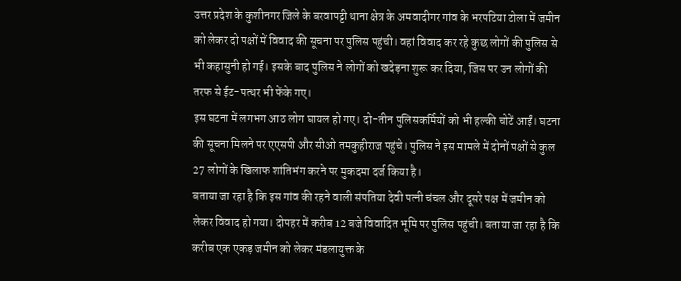उत्तर प्रदेश के कुशीनगर जिले के बरवापट्टी थाना क्षेत्र के अमवादीगर गांव के भरपटिया टोला में जमीन को लेकर दो पक्षों में विवाद की सूचना पर पुलिस पहुंची। वहां विवाद कर रहे कुछ लोगों की पुलिस से भी कहासुनी हो गई। इसके बाद पुलिस ने लोगों को खदेड़ना शुरू कर दिया, जिस पर उन लोगों की तरफ से ईट-पत्थर भी फेंके गए।
इस घटना में लगभग आठ लोग घायल हो गए। दो-तीन पुलिसकर्मियों को भी हल्की चोटें आईं। घटना की सूचना मिलने पर एएसपी और सीओ तमकुहीराज पहुंचे। पुलिस ने इस मामले में दोनों पक्षों से कुल 27 लोगों के खिलाफ शांतिभंग करने पर मुकदमा दर्ज किया है।
बताया जा रहा है कि इस गांव की रहने वाली संपतिया देवी पत्नी चंचल और दूसरे पक्ष में जमीन को लेकर विवाद हो गया। दोपहर में करीब 12 बजे विवादित भूमि पर पुलिस पहुंची। बताया जा रहा है कि करीब एक एकड़ जमीन को लेकर मंडलायुक्त के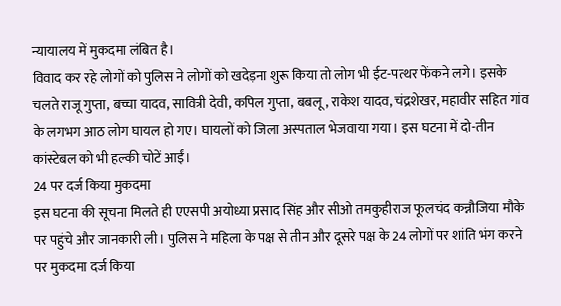न्यायालय में मुकदमा लंबित है।
विवाद कर रहे लोगों को पुलिस ने लोगों को खदेड़ना शुरू किया तो लोग भी ईट-पत्थर फेंकने लगे। इसके चलते राजू गुप्ता, बच्चा यादव, सावित्री देवी, कपिल गुप्ता, बबलू, राकेश यादव, चंद्रशेखर, महावीर सहित गांव के लगभग आठ लोग घायल हो गए। घायलों को जिला अस्पताल भेजवाया गया। इस घटना में दो-तीन कांस्टेबल को भी हल्की चोटें आईं।
24 पर दर्ज किया मुकदमा
इस घटना की सूचना मिलते ही एएसपी अयोध्या प्रसाद सिंह और सीओ तमकुहीराज फूलचंद कन्नौजिया मौके पर पहुंचे और जानकारी ली। पुलिस ने महिला के पक्ष से तीन और दूसरे पक्ष के 24 लोगों पर शांति भंग करने पर मुकदमा दर्ज किया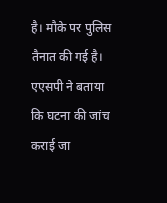है। मौके पर पुलिस तैनात की गई है। एएसपी ने बताया कि घटना की जांच कराई जा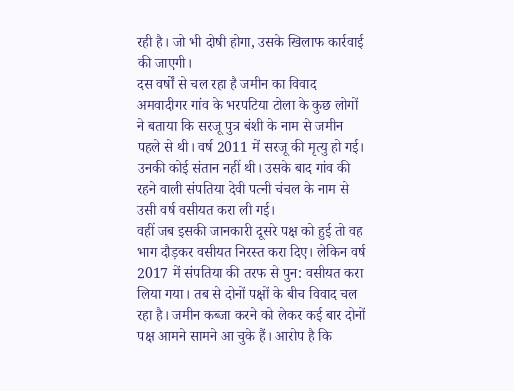रही है। जो भी दोषी होगा, उसके खिलाफ कार्रवाई की जाएगी।
दस वर्षों से चल रहा है जमीन का विवाद
अमवादीगर गांव के भरपटिया टोला के कुछ लोगों ने बताया कि सरजू पुत्र बंशी के नाम से जमीन पहले से थी। वर्ष 2011 में सरजू की मृत्यु हो गई। उनकी कोई संतान नहीं थी। उसके बाद गांव की रहने वाली संपतिया देवी पत्नी चंचल के नाम से उसी वर्ष वसीयत करा ली गई।
वहीं जब इसकी जानकारी दूसरे पक्ष को हुई तो वह भाग दौड़कर वसीयत निरस्त करा दिए। लेकिन वर्ष 2017 में संपतिया की तरफ से पुन: वसीयत करा लिया गया। तब से दोनों पक्षों के बीच विवाद चल रहा है। जमीन कब्जा करने को लेकर कई बार दोनों पक्ष आमने सामने आ चुके हैं। आरोप है कि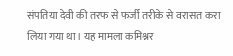संपतिया देवी की तरफ से फर्जी तरीके से वरासत करा लिया गया था। यह मामला कमिश्नर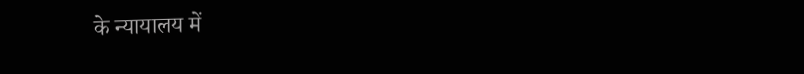के न्यायालय में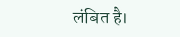लंबित है।